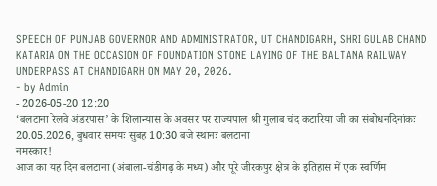SPEECH OF PUNJAB GOVERNOR AND ADMINISTRATOR, UT CHANDIGARH, SHRI GULAB CHAND KATARIA ON THE OCCASION OF FOUNDATION STONE LAYING OF THE BALTANA RAILWAY UNDERPASS AT CHANDIGARH ON MAY 20, 2026.
- by Admin
- 2026-05-20 12:20
‘बलटाना रेलवे अंडरपास’ के शिलान्यास के अवसर पर राज्यपाल श्री गुलाब चंद कटारिया जी का संबोधनदिनांकः 20.05.2026, बुधवार समयः सुबह 10:30 बजे स्थानः बलटाना
नमस्कार!
आज का यह दिन बलटाना (अंबाला-चंडीगढ़ के मध्य) और पूरे जीरकपुर क्षेत्र के इतिहास में एक स्वर्णिम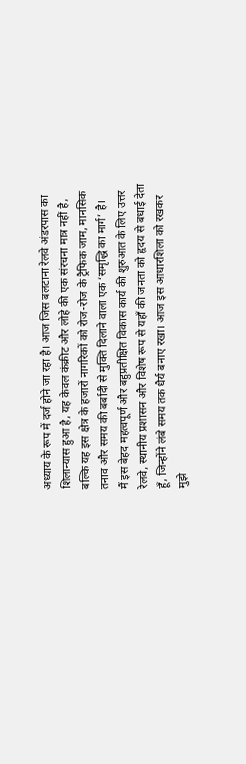अध्याय के रूप में दर्ज होने जा रहा है। आज जिस बलटाना रेलवे अंडरपास का शिलान्यास हुआ है, यह केवल कंक्रीट और लोहे की एक संरचना मात्र नहीं है, बल्कि यह इस क्षेत्र के हजारों नागरिकों को रोज-रोज के ट्रैफिक जाम, मानसिक तनाव और समय की बर्बादी से मुक्ति दिलाने वाला एक ‘समृद्धि का मार्ग’ है।
मैं इस बेहद महत्वपूर्ण और बहुप्रतीक्षित विकास कार्य की शुरुआत के लिए उत्तर रेलवे, स्थानीय प्रशासन और विशेष रूप से यहाँ की जनता को हृदय से बधाई देता हूँ, जिन्होंने लंबे समय तक धैर्य बनाए रखा। आज इस आधारशिला को रखकर मुझे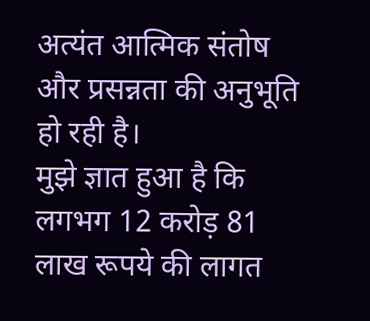अत्यंत आत्मिक संतोष और प्रसन्नता की अनुभूति हो रही है।
मुझे ज्ञात हुआ है कि लगभग 12 करोड़ 81 लाख रूपये की लागत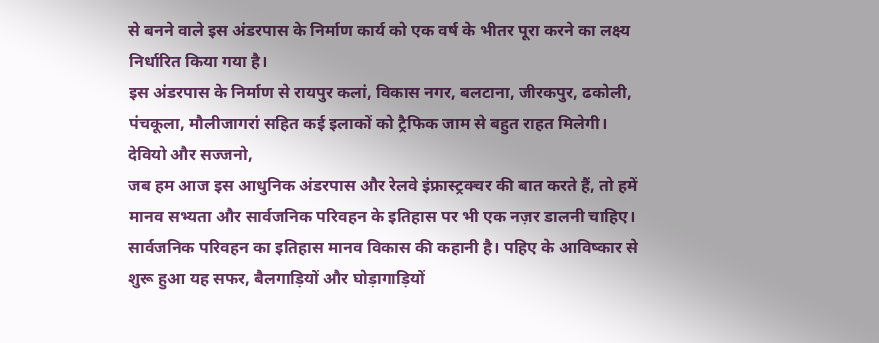से बनने वाले इस अंडरपास के निर्माण कार्य को एक वर्ष के भीतर पूरा करने का लक्ष्य निर्धारित किया गया है।
इस अंडरपास के निर्माण से रायपुर कलां, विकास नगर, बलटाना, जीरकपुर, ढकोली, पंचकूला, मौलीजागरां सहित कई इलाकों को ट्रैफिक जाम से बहुत राहत मिलेगी।
देवियो और सज्जनो,
जब हम आज इस आधुनिक अंडरपास और रेलवे इंफ्रास्ट्रक्चर की बात करते हैं, तो हमें मानव सभ्यता और सार्वजनिक परिवहन के इतिहास पर भी एक नज़र डालनी चाहिए।
सार्वजनिक परिवहन का इतिहास मानव विकास की कहानी है। पहिए के आविष्कार से शुरू हुआ यह सफर, बैलगाड़ियों और घोड़ागाड़ियों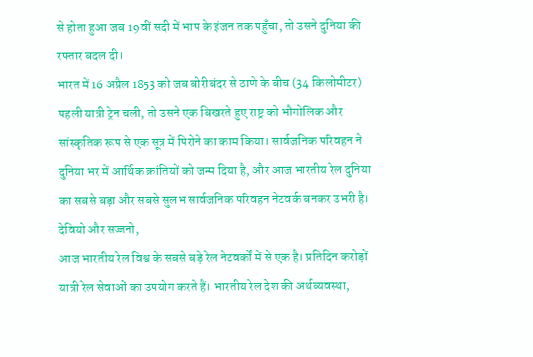से होता हुआ जब 19वीं सदी में भाप के इंजन तक पहुँचा, तो उसने दुनिया की रफ्तार बदल दी।
भारत में 16 अप्रैल 1853 को जब बोरीबंदर से ठाणे के बीच (34 किलोमीटर) पहली यात्री ट्रेन चली, तो उसने एक बिखरते हुए राष्ट्र को भौगोलिक और सांस्कृतिक रूप से एक सूत्र में पिरोने का काम किया। सार्वजनिक परिवहन ने दुनिया भर में आर्थिक क्रांतियों को जन्म दिया है, और आज भारतीय रेल दुनिया का सबसे बड़ा और सबसे सुलभ सार्वजनिक परिवहन नेटवर्क बनकर उभरी है।
देवियो और सज्जनो,
आज भारतीय रेल विश्व के सबसे बड़े रेल नेटवर्कों में से एक है। प्रतिदिन करोड़ों यात्री रेल सेवाओं का उपयोग करते हैं। भारतीय रेल देश की अर्थव्यवस्था,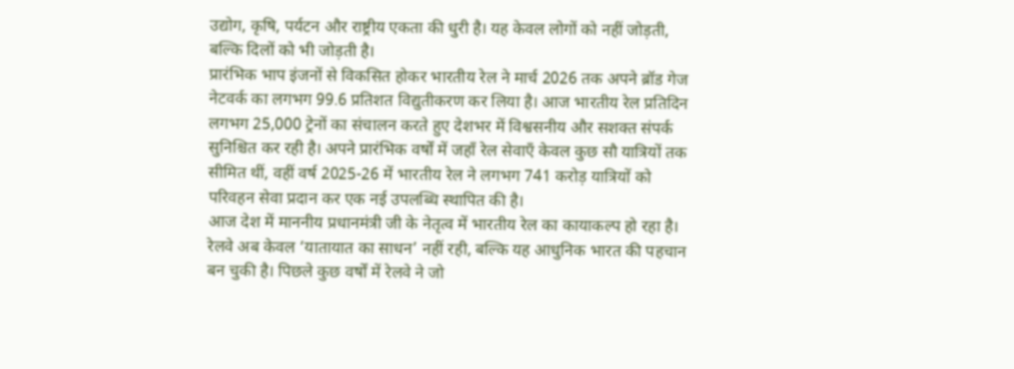उद्योग, कृषि, पर्यटन और राष्ट्रीय एकता की धुरी है। यह केवल लोगों को नहीं जोड़ती, बल्कि दिलों को भी जोड़ती है।
प्रारंभिक भाप इंजनों से विकसित होकर भारतीय रेल ने मार्च 2026 तक अपने ब्रॉड गेज नेटवर्क का लगभग 99.6 प्रतिशत विद्युतीकरण कर लिया है। आज भारतीय रेल प्रतिदिन लगभग 25,000 ट्रेनों का संचालन करते हुए देशभर में विश्वसनीय और सशक्त संपर्क सुनिश्चित कर रही है। अपने प्रारंभिक वर्षों में जहाँ रेल सेवाएँ केवल कुछ सौ यात्रियों तक सीमित थीं, वहीं वर्ष 2025-26 में भारतीय रेल ने लगभग 741 करोड़ यात्रियों को परिवहन सेवा प्रदान कर एक नई उपलब्धि स्थापित की है।
आज देश में माननीय प्रधानमंत्री जी के नेतृत्व में भारतीय रेल का कायाकल्प हो रहा है। रेलवे अब केवल ‘यातायात का साधन’ नहीं रही, बल्कि यह आधुनिक भारत की पहचान बन चुकी है। पिछले कुछ वर्षों में रेलवे ने जो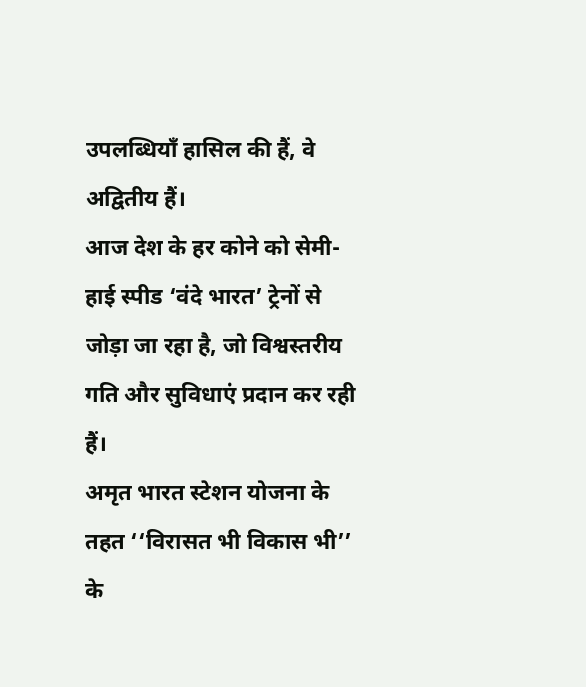उपलब्धियाँ हासिल की हैं, वे अद्वितीय हैं।
आज देश के हर कोने को सेमी-हाई स्पीड ‘वंदे भारत’ ट्रेनों से जोड़ा जा रहा है, जो विश्वस्तरीय गति और सुविधाएं प्रदान कर रही हैं।
अमृत भारत स्टेशन योजना के तहत ‘‘विरासत भी विकास भी’’ के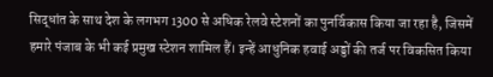सिद्धांत के साथ देश के लगभग 1300 से अधिक रेलवे स्टेशनों का पुनर्विकास किया जा रहा है, जिसमें हमारे पंजाब के भी कई प्रमुख स्टेशन शामिल हैं। इन्हें आधुनिक हवाई अड्डों की तर्ज पर विकसित किया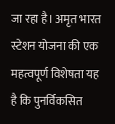जा रहा है। अमृत भारत स्टेशन योजना की एक महत्वपूर्ण विशेषता यह है कि पुनर्विकसित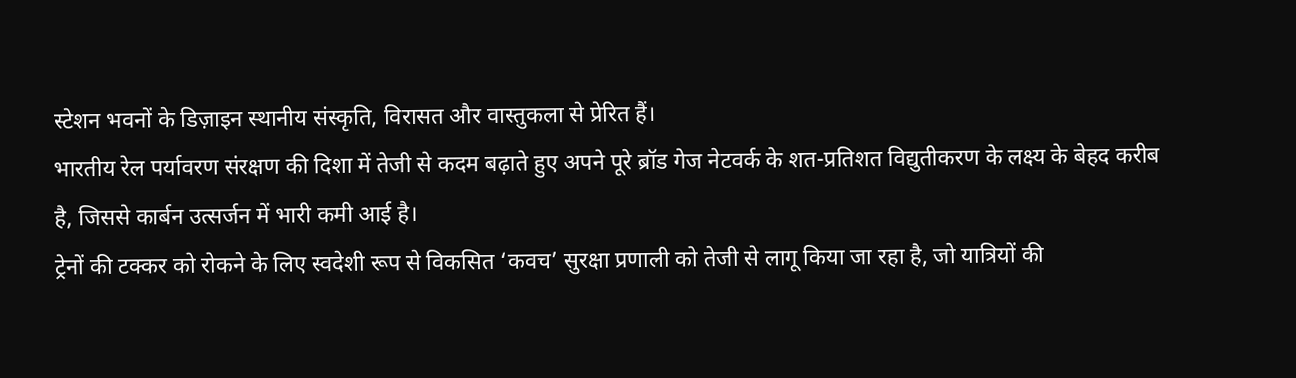स्टेशन भवनों के डिज़ाइन स्थानीय संस्कृति, विरासत और वास्तुकला से प्रेरित हैं।
भारतीय रेल पर्यावरण संरक्षण की दिशा में तेजी से कदम बढ़ाते हुए अपने पूरे ब्रॉड गेज नेटवर्क के शत-प्रतिशत विद्युतीकरण के लक्ष्य के बेहद करीब है, जिससे कार्बन उत्सर्जन में भारी कमी आई है।
ट्रेनों की टक्कर को रोकने के लिए स्वदेशी रूप से विकसित ‘कवच’ सुरक्षा प्रणाली को तेजी से लागू किया जा रहा है, जो यात्रियों की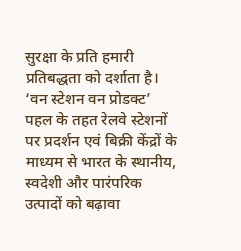सुरक्षा के प्रति हमारी प्रतिबद्धता को दर्शाता है।
‘वन स्टेशन वन प्रोडक्ट’ पहल के तहत रेलवे स्टेशनों पर प्रदर्शन एवं बिक्री केंद्रों के माध्यम से भारत के स्थानीय, स्वदेशी और पारंपरिक उत्पादों को बढ़ावा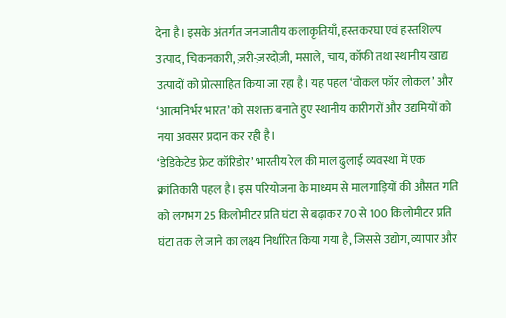देना है। इसके अंतर्गत जनजातीय कलाकृतियाँ, हस्तकरघा एवं हस्तशिल्प उत्पाद, चिकनकारी, ज़री-ज़रदोज़ी, मसाले, चाय, कॉफी तथा स्थानीय खाद्य उत्पादों को प्रोत्साहित किया जा रहा है। यह पहल ‘वोकल फॉर लोकल’ और ‘आत्मनिर्भर भारत’ को सशक्त बनाते हुए स्थानीय कारीगरों और उद्यमियों को नया अवसर प्रदान कर रही है।
‘डेडिकेटेड फ्रेट कॉरिडोर’ भारतीय रेल की माल ढुलाई व्यवस्था में एक क्रांतिकारी पहल है। इस परियोजना के माध्यम से मालगाड़ियों की औसत गति को लगभग 25 किलोमीटर प्रति घंटा से बढ़ाकर 70 से 100 किलोमीटर प्रति घंटा तक ले जाने का लक्ष्य निर्धारित किया गया है, जिससे उद्योग, व्यापार और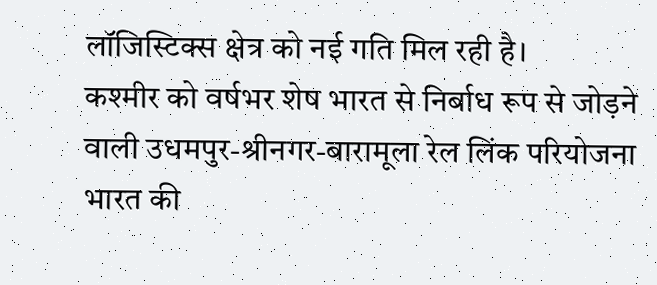लॉजिस्टिक्स क्षेत्र को नई गति मिल रही है।
कश्मीर को वर्षभर शेष भारत से निर्बाध रूप से जोड़ने वाली उधमपुर-श्रीनगर-बारामूला रेल लिंक परियोजना भारत की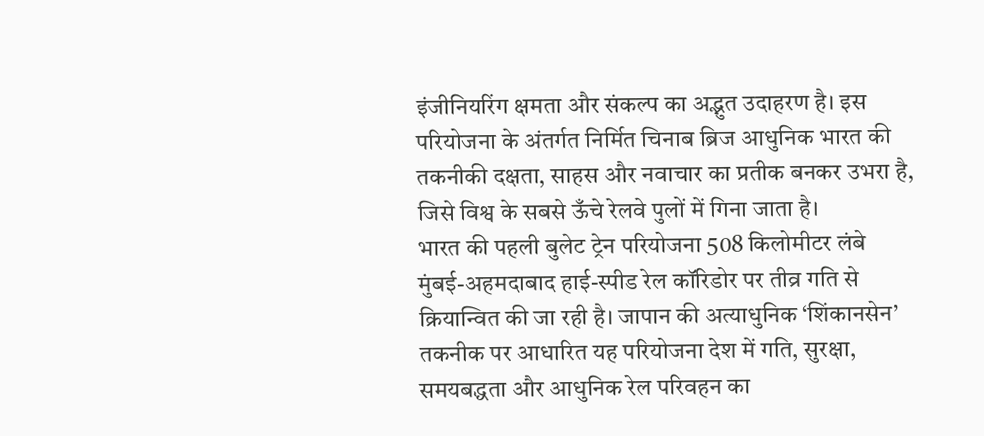इंजीनियरिंग क्षमता और संकल्प का अद्भुत उदाहरण है। इस परियोजना के अंतर्गत निर्मित चिनाब ब्रिज आधुनिक भारत की तकनीकी दक्षता, साहस और नवाचार का प्रतीक बनकर उभरा है, जिसे विश्व के सबसे ऊँचे रेलवे पुलों में गिना जाता है।
भारत की पहली बुलेट ट्रेन परियोजना 508 किलोमीटर लंबे मुंबई-अहमदाबाद हाई-स्पीड रेल कॉरिडोर पर तीव्र गति से क्रियान्वित की जा रही है। जापान की अत्याधुनिक ‘शिंकानसेन’ तकनीक पर आधारित यह परियोजना देश में गति, सुरक्षा, समयबद्धता और आधुनिक रेल परिवहन का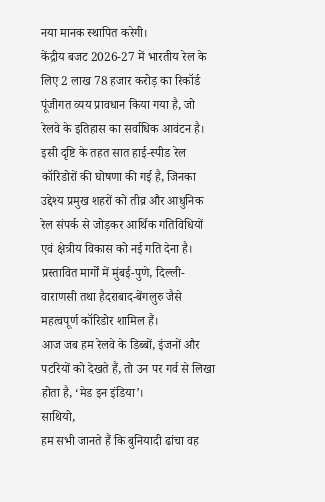नया मानक स्थापित करेगी।
केंद्रीय बजट 2026-27 में भारतीय रेल के लिए 2 लाख 78 हजार करोड़ का रिकॉर्ड पूंजीगत व्यय प्रावधान किया गया है, जो रेलवे के इतिहास का सर्वाधिक आवंटन है। इसी दृष्टि के तहत सात हाई-स्पीड रेल कॉरिडोरों की घोषणा की गई है, जिनका उद्देश्य प्रमुख शहरों को तीव्र और आधुनिक रेल संपर्क से जोड़कर आर्थिक गतिविधियों एवं क्षेत्रीय विकास को नई गति देना है। प्रस्तावित मार्गों में मुंबई-पुणे, दिल्ली-वाराणसी तथा हैदराबाद-बेंगलुरु जैसे महत्वपूर्ण कॉरिडोर शामिल हैं।
आज जब हम रेलवे के डिब्बों, इंजनों और पटरियों को देखते हैं, तो उन पर गर्व से लिखा होता है, ‘मेड इन इंडिया’।
साथियो,
हम सभी जानते हैं कि बुनियादी ढांचा वह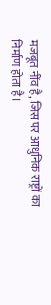मजबूत नींव है, जिस पर आधुनिक राष्ट्रों का निर्माण होता है।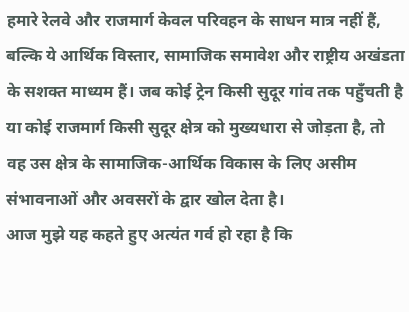हमारे रेलवे और राजमार्ग केवल परिवहन के साधन मात्र नहीं हैं, बल्कि ये आर्थिक विस्तार, सामाजिक समावेश और राष्ट्रीय अखंडता के सशक्त माध्यम हैं। जब कोई ट्रेन किसी सुदूर गांव तक पहुँचती है या कोई राजमार्ग किसी सुदूर क्षेत्र को मुख्यधारा से जोड़ता है, तो वह उस क्षेत्र के सामाजिक-आर्थिक विकास के लिए असीम संभावनाओं और अवसरों के द्वार खोल देता है।
आज मुझे यह कहते हुए अत्यंत गर्व हो रहा है कि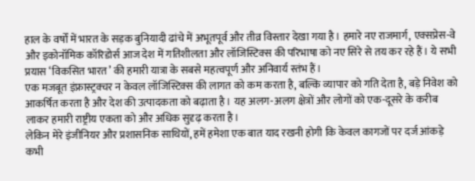हाल के वर्षों में भारत के सड़क बुनियादी ढांचे में अभूतपूर्व और तीव्र विस्तार देखा गया है। हमारे नए राजमार्ग, एक्सप्रेस-वे और इकोनॉमिक कॉरिडोर्स आज देश में गतिशीलता और लॉजिस्टिक्स की परिभाषा को नए सिरे से तय कर रहे हैं। ये सभी प्रयास ‘विकसित भारत’ की हमारी यात्रा के सबसे महत्वपूर्ण और अनिवार्य स्तंभ हैं।
एक मजबूत इंफ्रास्ट्रक्चर न केवल लॉजिस्टिक्स की लागत को कम करता है, बल्कि व्यापार को गति देता है, बड़े निवेश को आकर्षित करता है और देश की उत्पादकता को बढ़ाता है। यह अलग-अलग क्षेत्रों और लोगों को एक-दूसरे के करीब लाकर हमारी राष्ट्रीय एकता को और अधिक सुदृढ़ करता है।
लेकिन मेरे इंजीनियर और प्रशासनिक साथियों, हमें हमेशा एक बात याद रखनी होगी कि केवल कागजों पर दर्ज आंकड़े कभी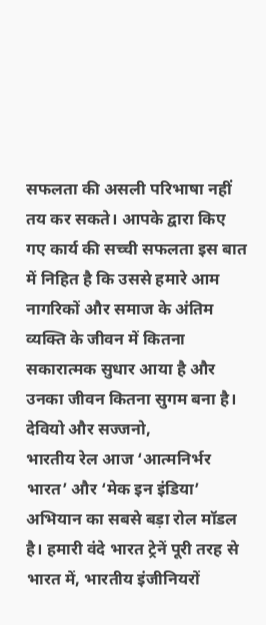सफलता की असली परिभाषा नहीं तय कर सकते। आपके द्वारा किए गए कार्य की सच्ची सफलता इस बात में निहित है कि उससे हमारे आम नागरिकों और समाज के अंतिम व्यक्ति के जीवन में कितना सकारात्मक सुधार आया है और उनका जीवन कितना सुगम बना है।
देवियो और सज्जनो,
भारतीय रेल आज ‘आत्मनिर्भर भारत’ और ‘मेक इन इंडिया’ अभियान का सबसे बड़ा रोल मॉडल है। हमारी वंदे भारत ट्रेनें पूरी तरह से भारत में, भारतीय इंजीनियरों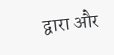द्वारा और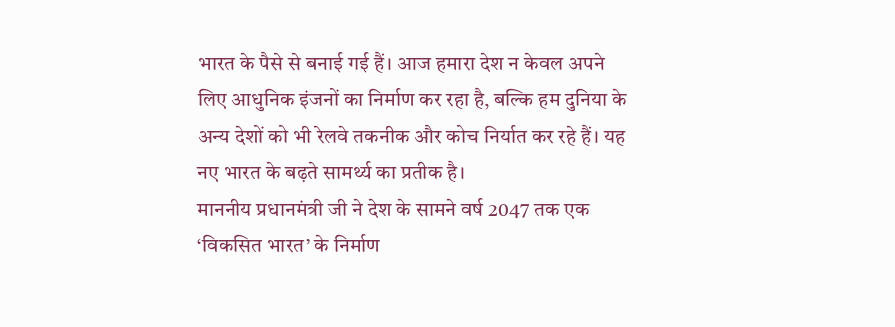भारत के पैसे से बनाई गई हैं। आज हमारा देश न केवल अपने लिए आधुनिक इंजनों का निर्माण कर रहा है, बल्कि हम दुनिया के अन्य देशों को भी रेलवे तकनीक और कोच निर्यात कर रहे हैं। यह नए भारत के बढ़ते सामर्थ्य का प्रतीक है।
माननीय प्रधानमंत्री जी ने देश के सामने वर्ष 2047 तक एक ‘विकसित भारत’ के निर्माण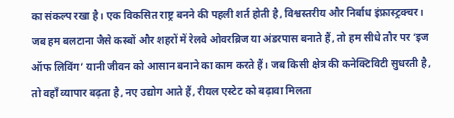का संकल्प रखा है। एक विकसित राष्ट्र बनने की पहली शर्त होती है, विश्वस्तरीय और निर्बाध इंफ्रास्ट्रक्चर।
जब हम बलटाना जैसे कस्बों और शहरों में रेलवे ओवरब्रिज या अंडरपास बनाते हैं, तो हम सीधे तौर पर ‘इज ऑफ लिविंग’ यानी जीवन को आसान बनाने का काम करते हैं। जब किसी क्षेत्र की कनेक्टिविटी सुधरती है, तो वहाँ व्यापार बढ़ता है, नए उद्योग आते हैं, रीयल एस्टेट को बढ़ावा मिलता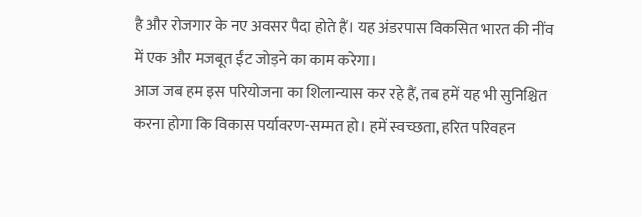है और रोजगार के नए अवसर पैदा होते हैं। यह अंडरपास विकसित भारत की नींव में एक और मजबूत ईंट जोड़ने का काम करेगा।
आज जब हम इस परियोजना का शिलान्यास कर रहे हैं, तब हमें यह भी सुनिश्चित करना होगा कि विकास पर्यावरण-सम्मत हो। हमें स्वच्छता, हरित परिवहन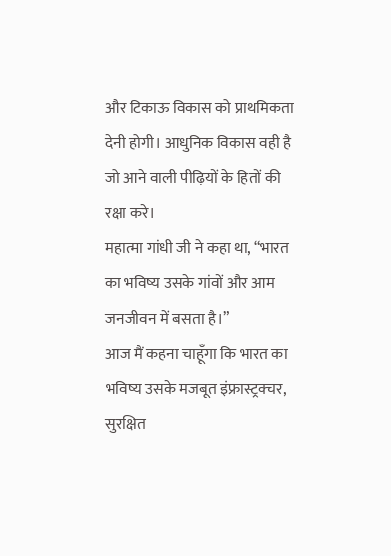और टिकाऊ विकास को प्राथमिकता देनी होगी। आधुनिक विकास वही है जो आने वाली पीढ़ियों के हितों की रक्षा करे।
महात्मा गांधी जी ने कहा था, “भारत का भविष्य उसके गांवों और आम जनजीवन में बसता है।”
आज मैं कहना चाहूँगा कि भारत का भविष्य उसके मजबूत इंफ्रास्ट्रक्चर, सुरक्षित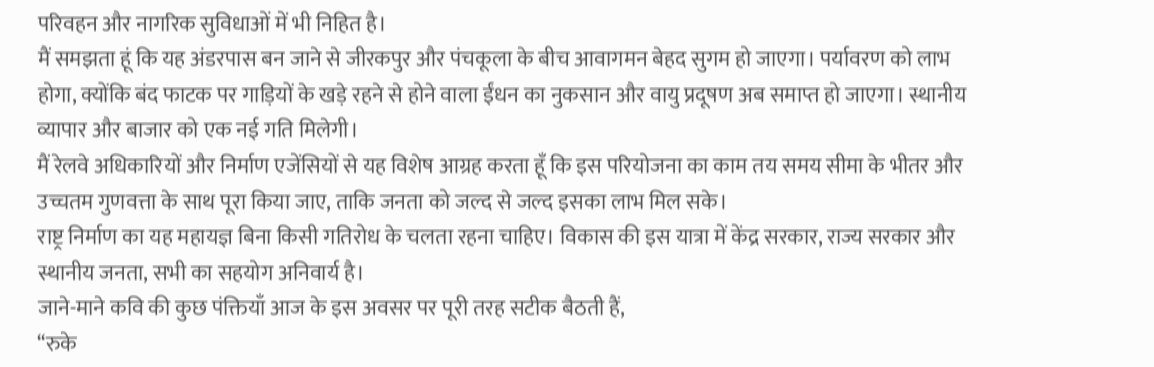परिवहन और नागरिक सुविधाओं में भी निहित है।
मैं समझता हूं कि यह अंडरपास बन जाने से जीरकपुर और पंचकूला के बीच आवागमन बेहद सुगम हो जाएगा। पर्यावरण को लाभ होगा, क्योंकि बंद फाटक पर गाड़ियों के खड़े रहने से होने वाला ईंधन का नुकसान और वायु प्रदूषण अब समाप्त हो जाएगा। स्थानीय व्यापार और बाजार को एक नई गति मिलेगी।
मैं रेलवे अधिकारियों और निर्माण एजेंसियों से यह विशेष आग्रह करता हूँ कि इस परियोजना का काम तय समय सीमा के भीतर और उच्चतम गुणवत्ता के साथ पूरा किया जाए, ताकि जनता को जल्द से जल्द इसका लाभ मिल सके।
राष्ट्र निर्माण का यह महायज्ञ बिना किसी गतिरोध के चलता रहना चाहिए। विकास की इस यात्रा में केंद्र सरकार, राज्य सरकार और स्थानीय जनता, सभी का सहयोग अनिवार्य है।
जाने-माने कवि की कुछ पंक्तियाँ आज के इस अवसर पर पूरी तरह सटीक बैठती हैं,
‘‘रुके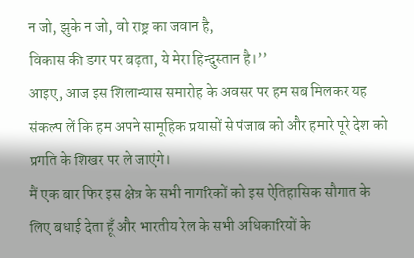न जो, झुके न जो, वो राष्ट्र का जवान है,
विकास की डगर पर बढ़ता, ये मेरा हिन्दुस्तान है।’’
आइए, आज इस शिलान्यास समारोह के अवसर पर हम सब मिलकर यह संकल्प लें कि हम अपने सामूहिक प्रयासों से पंजाब को और हमारे पूरे देश को प्रगति के शिखर पर ले जाएंगे।
मैं एक बार फिर इस क्षेत्र के सभी नागरिकों को इस ऐतिहासिक सौगात के लिए बधाई देता हूँ और भारतीय रेल के सभी अधिकारियों के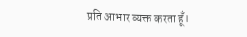प्रति आभार व्यक्त करता हूँ।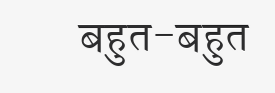बहुत-बहुत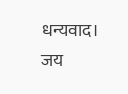धन्यवाद।
जय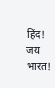हिंद!
जय भारत!